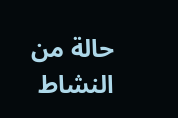حالة من النشاط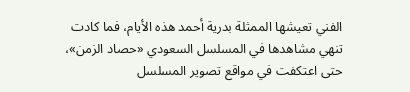الفني تعيشها الممثلة بدرية أحمد هذه الأيام، فما كادت تنهي مشاهدها في المسلسل السعودي «حصاد الزمن»، حتى اعتكفت في مواقع تصوير المسلسل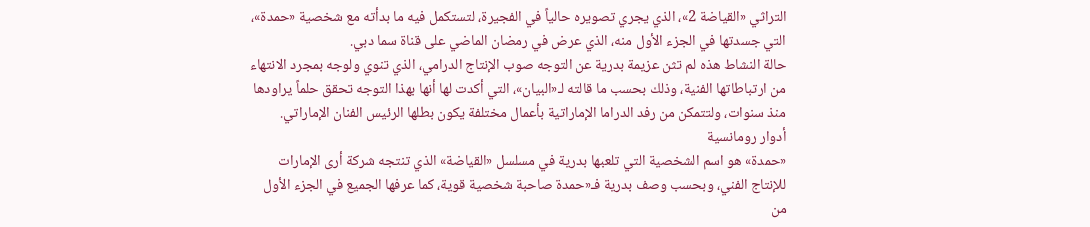التراثي «القياضة 2»، الذي يجري تصويره حالياً في الفجيرة، لتستكمل فيه ما بدأته مع شخصية «حمدة»، التي جسدتها في الجزء الأول منه، الذي عرض في رمضان الماضي على قناة سما دبي.
حالة النشاط هذه لم تثن عزيمة بدرية عن التوجه صوب الإنتاج الدرامي، الذي تنوي ولوجه بمجرد الانتهاء من ارتباطاتها الفنية، وذلك بحسب ما قالته لـ«البيان»، التي أكدت لها أنها بهذا التوجه تحقق حلماً يراودها منذ سنوات، ولتتمكن من رفد الدراما الإماراتية بأعمال مختلفة يكون بطلها الرئيس الفنان الإماراتي.
أدوار رومانسية
«حمدة» هو اسم الشخصية التي تلعبها بدرية في مسلسل «القياضة» الذي تنتجه شركة أرى الإمارات للإنتاج الفني، وبحسب وصف بدرية فـ«حمدة صاحبة شخصية قوية، كما عرفها الجميع في الجزء الأول من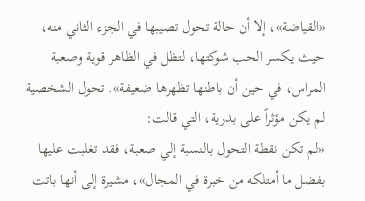«القياضة»، إلا أن حالة تحول تصيبها في الجزء الثاني منه، حيث يكسر الحب شوكتها، لتظل في الظاهر قوية وصعبة المراس، في حين أن باطنها تظهرها ضعيفة». تحول الشخصية لم يكن مؤثراً على بدرية، التي قالت:
«لم تكن نقطة التحول بالنسبة إلي صعبة، فقد تغلبت عليها بفضل ما أمتلكه من خبرة في المجال»، مشيرة إلى أنها باتت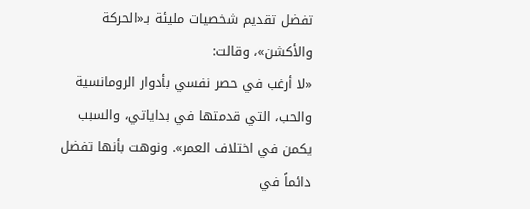تفضل تقديم شخصيات مليئة بـ«الحركة والأكشن»، وقالت:
«لا أرغب في حصر نفسي بأدوار الرومانسية والحب، التي قدمتها في بداياتي، والسبب يكمن في اختلاف العمر». ونوهت بأنها تفضل دائماً في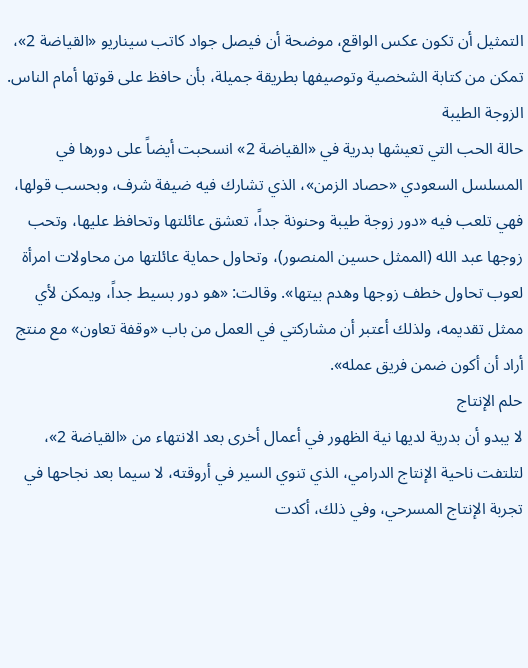التمثيل أن تكون عكس الواقع، موضحة أن فيصل جواد كاتب سيناريو «القياضة 2»، تمكن من كتابة الشخصية وتوصيفها بطريقة جميلة، بأن حافظ على قوتها أمام الناس.
الزوجة الطيبة
حالة الحب التي تعيشها بدرية في «القياضة 2» انسحبت أيضاً على دورها في المسلسل السعودي «حصاد الزمن»، الذي تشارك فيه ضيفة شرف، وبحسب قولها، فهي تلعب فيه «دور زوجة طيبة وحنونة جداً، تعشق عائلتها وتحافظ عليها، وتحب زوجها عبد الله (الممثل حسين المنصور)، وتحاول حماية عائلتها من محاولات امرأة لعوب تحاول خطف زوجها وهدم بيتها». وقالت: «هو دور بسيط جداً، ويمكن لأي ممثل تقديمه، ولذلك أعتبر أن مشاركتي في العمل من باب «وقفة تعاون» مع منتج أراد أن أكون ضمن فريق عمله».
حلم الإنتاج
لا يبدو أن بدرية لديها نية الظهور في أعمال أخرى بعد الانتهاء من «القياضة 2»، لتلتفت ناحية الإنتاج الدرامي، الذي تنوي السير في أروقته، لا سيما بعد نجاحها في تجربة الإنتاج المسرحي، وفي ذلك، أكدت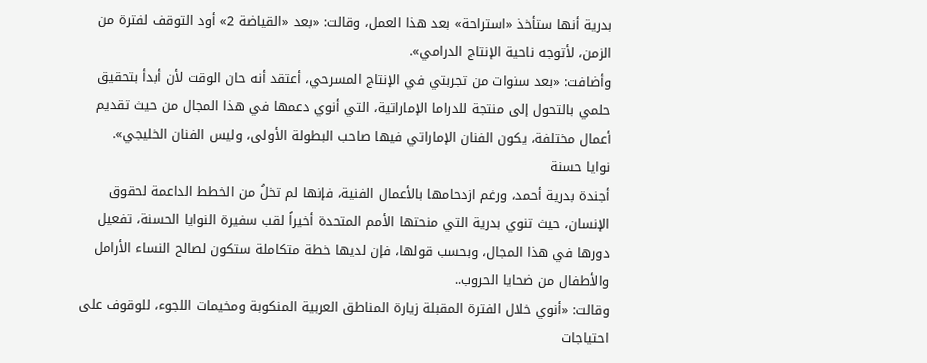بدرية أنها ستأخذ «استراحة» بعد هذا العمل، وقالت: «بعد «القياضة 2» أود التوقف لفترة من الزمن، لأتوجه ناحية الإنتاج الدرامي».
وأضافت: «بعد سنوات من تجربتي في الإنتاج المسرحي، أعتقد أنه حان الوقت لأن أبدأ بتحقيق حلمي بالتحول إلى منتجة للدراما الإماراتية، التي أنوي دعمها في هذا المجال من حيث تقديم أعمال مختلفة، يكون الفنان الإماراتي فيها صاحب البطولة الأولى، وليس الفنان الخليجي».
نوايا حسنة
أجندة بدرية أحمد، ورغم ازدحامها بالأعمال الفنية، فإنها لم تخلُ من الخطط الداعمة لحقوق الإنسان، حيث تنوي بدرية التي منحتها الأمم المتحدة أخيراً لقب سفيرة النوايا الحسنة، تفعيل دورها في هذا المجال، وبحسب قولها، فإن لديها خطة متكاملة ستكون لصالح النساء الأرامل والأطفال من ضحايا الحروب..
وقالت: «أنوي خلال الفترة المقبلة زيارة المناطق العربية المنكوبة ومخيمات اللجوء، للوقوف على احتياجات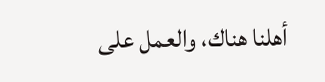أهلنا هناك، والعمل على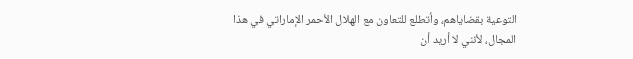التوعية بقضاياهم، وأتطلع للتعاون مع الهلال الأحمر الإماراتي في هذا المجال، لأنني لا أريد أن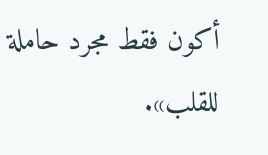أكون فقط مجرد حاملة للقلب».